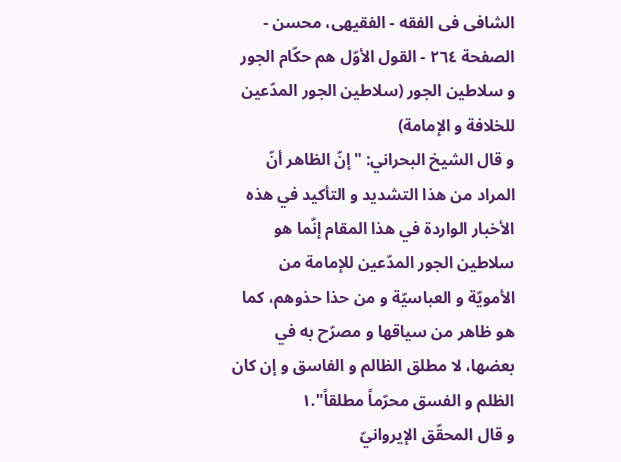الشافی فی الفقه - الفقیهی، محسن - الصفحة ٢٦٤ - القول الأوّل هم حکّام الجور و سلاطين الجور (سلاطين الجور المدّعين للخلافة و الإمامة)
و قال الشيخ البحراني: "إنّ الظاهر أنّ المراد من هذا التشديد و التأكيد في هذه الأخبار الواردة في هذا المقام إنّما هو سلاطين الجور المدّعين للإمامة من الأمويّة و العباسيّة و من حذا حذوهم، كما هو ظاهر من سياقها و مصرّح به في بعضها، لا مطلق الظالم و الفاسق و إن كان الظلم و الفسق محرّماً مطلقاً".١
و قال المحقّق الإيروانيّ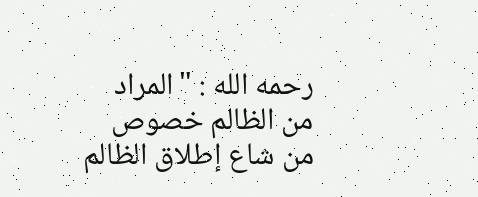رحمه الله : "المراد من الظالم خصوص من شاع إطلاق الظالم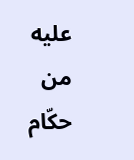عليه من حكّام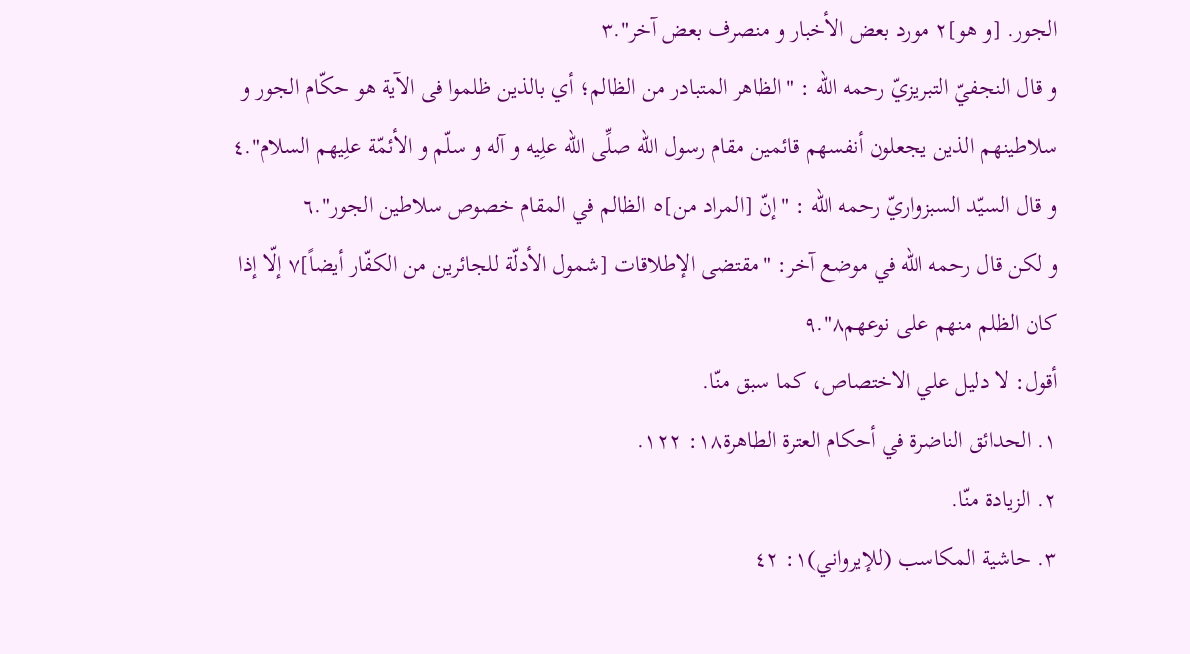الجور. [و هو]٢ مورد بعض الأخبار و منصرف بعض آخر".٣
و قال النجفيّ التبريزيّ رحمه الله : "الظاهر المتبادر من الظالم؛ أي بالذين ظلموا فى الآية هو حكّام الجور و سلاطينهم الذين يجعلون أنفسهم قائمين مقام رسول اللّه صلِّی الله علِیه و آله و سلّم و الأئمّة علِیهم السلام".٤
و قال السيّد السبزواريّ رحمه الله : "إنّ [المراد من]٥ الظالم في المقام خصوص سلاطين الجور".٦
و لکن قال رحمه الله في موضع آخر: "مقتضى الإطلاقات [شمول الأدلّة للجائرين من الکفّار أيضاً]٧ إلّا إذا كان الظلم منهم على نوعهم٨".٩
أقول: لا دليل علي الاختصاص، کما سبق منّا.
١. الحدائق الناضرة في أحكام العترة الطاهرة١٨: ١٢٢.
٢. الزيادة منّا.
٣. حاشية المكاسب (للإيرواني)١: ٤٢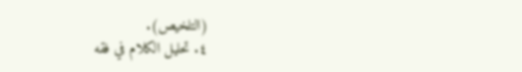(التلخيص).
٤. تحليل الكلام في فقه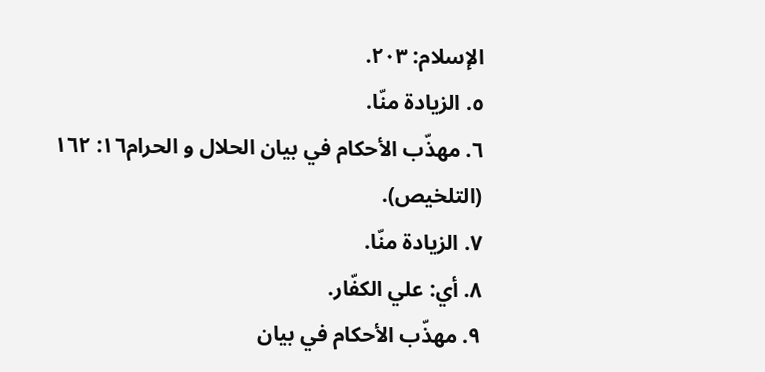الإسلام: ٢٠٣.
٥. الزيادة منّا.
٦. مهذّب الأحكام في بيان الحلال و الحرام١٦: ١٦٢ (التلخيص).
٧. الزيادة منّا.
٨. أي: علي الکفّار.
٩. مهذّب الأحكام في بيان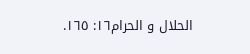الحلال و الحرام١٦: ١٦٥.